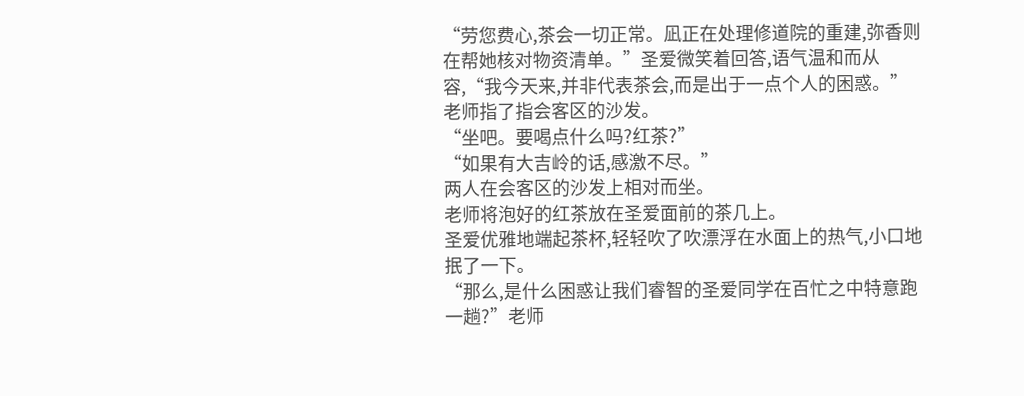“劳您费心,茶会一切正常。凪正在处理修道院的重建,弥香则在帮她核对物资清单。”圣爱微笑着回答,语气温和而从容,“我今天来,并非代表茶会,而是出于一点个人的困惑。”
老师指了指会客区的沙发。
“坐吧。要喝点什么吗?红茶?”
“如果有大吉岭的话,感激不尽。”
两人在会客区的沙发上相对而坐。
老师将泡好的红茶放在圣爱面前的茶几上。
圣爱优雅地端起茶杯,轻轻吹了吹漂浮在水面上的热气,小口地抿了一下。
“那么,是什么困惑让我们睿智的圣爱同学在百忙之中特意跑一趟?”老师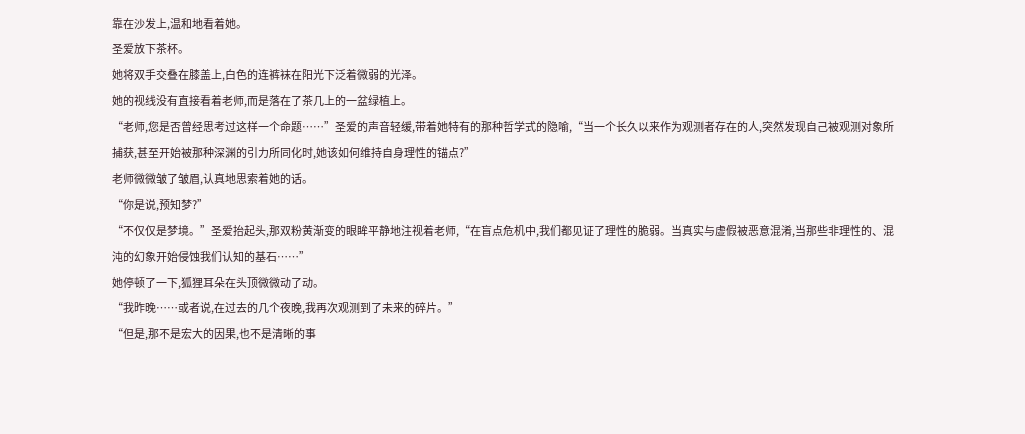靠在沙发上,温和地看着她。
圣爱放下茶杯。
她将双手交叠在膝盖上,白色的连裤袜在阳光下泛着微弱的光泽。
她的视线没有直接看着老师,而是落在了茶几上的一盆绿植上。
“老师,您是否曾经思考过这样一个命题……”圣爱的声音轻缓,带着她特有的那种哲学式的隐喻,“当一个长久以来作为观测者存在的人,突然发现自己被观测对象所捕获,甚至开始被那种深渊的引力所同化时,她该如何维持自身理性的锚点?”
老师微微皱了皱眉,认真地思索着她的话。
“你是说,预知梦?”
“不仅仅是梦境。”圣爱抬起头,那双粉黄渐变的眼眸平静地注视着老师,“在盲点危机中,我们都见证了理性的脆弱。当真实与虚假被恶意混淆,当那些非理性的、混沌的幻象开始侵蚀我们认知的基石……”
她停顿了一下,狐狸耳朵在头顶微微动了动。
“我昨晚……或者说,在过去的几个夜晚,我再次观测到了未来的碎片。”
“但是,那不是宏大的因果,也不是清晰的事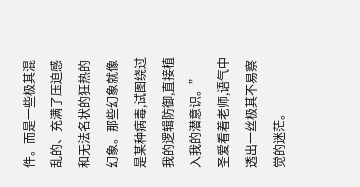件。而是一些极其混乱的、充满了压迫感和无法名状的狂热的幻象。那些幻象就像是某种病毒,试图绕过我的逻辑防御,直接植入我的潜意识。”
圣爱看着老师,语气中透出一丝极其不易察觉的迷茫。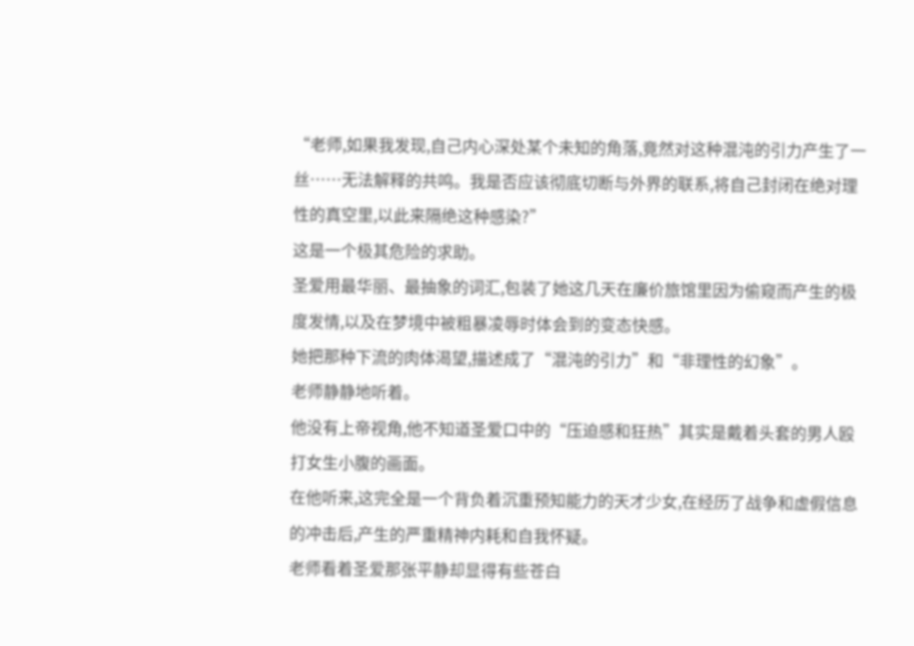“老师,如果我发现,自己内心深处某个未知的角落,竟然对这种混沌的引力产生了一丝……无法解释的共鸣。我是否应该彻底切断与外界的联系,将自己封闭在绝对理性的真空里,以此来隔绝这种感染?”
这是一个极其危险的求助。
圣爱用最华丽、最抽象的词汇,包装了她这几天在廉价旅馆里因为偷窥而产生的极度发情,以及在梦境中被粗暴凌辱时体会到的变态快感。
她把那种下流的肉体渴望,描述成了“混沌的引力”和“非理性的幻象”。
老师静静地听着。
他没有上帝视角,他不知道圣爱口中的“压迫感和狂热”其实是戴着头套的男人殴打女生小腹的画面。
在他听来,这完全是一个背负着沉重预知能力的天才少女,在经历了战争和虚假信息的冲击后,产生的严重精神内耗和自我怀疑。
老师看着圣爱那张平静却显得有些苍白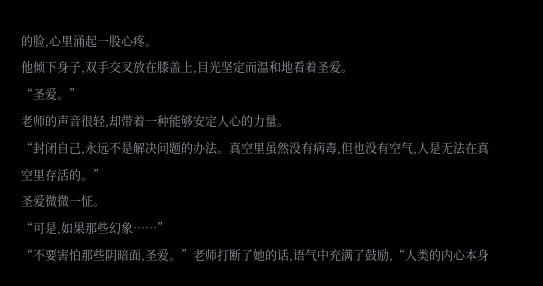的脸,心里涌起一股心疼。
他倾下身子,双手交叉放在膝盖上,目光坚定而温和地看着圣爱。
“圣爱。”
老师的声音很轻,却带着一种能够安定人心的力量。
“封闭自己,永远不是解决问题的办法。真空里虽然没有病毒,但也没有空气,人是无法在真空里存活的。”
圣爱微微一怔。
“可是,如果那些幻象……”
“不要害怕那些阴暗面,圣爱。”老师打断了她的话,语气中充满了鼓励,“人类的内心本身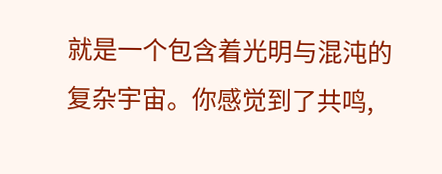就是一个包含着光明与混沌的复杂宇宙。你感觉到了共鸣,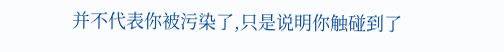并不代表你被污染了,只是说明你触碰到了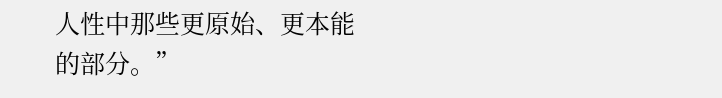人性中那些更原始、更本能的部分。”